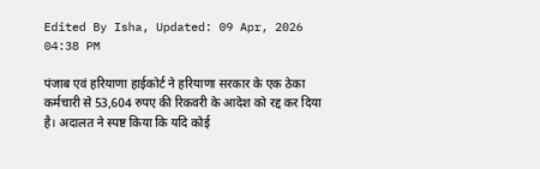Edited By Isha, Updated: 09 Apr, 2026 04:38 PM

पंजाब एवं हरियाणा हाईकोर्ट ने हरियाणा सरकार के एक ठेका कर्मचारी से 53,604 रुपए की रिकवरी के आदेश को रद्द कर दिया है। अदालत ने स्पष्ट किया कि यदि कोई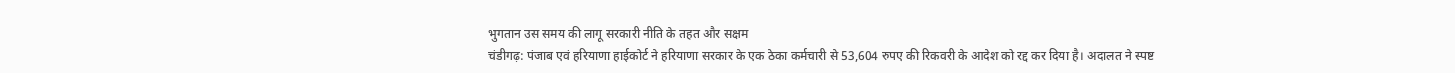भुगतान उस समय की लागू सरकारी नीति के तहत और सक्षम
चंडीगढ़: पंजाब एवं हरियाणा हाईकोर्ट ने हरियाणा सरकार के एक ठेका कर्मचारी से 53,604 रुपए की रिकवरी के आदेश को रद्द कर दिया है। अदालत ने स्पष्ट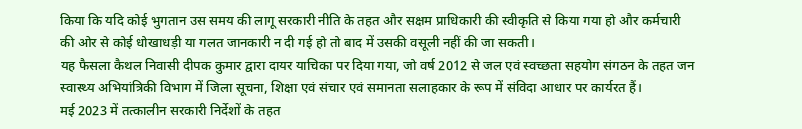किया कि यदि कोई भुगतान उस समय की लागू सरकारी नीति के तहत और सक्षम प्राधिकारी की स्वीकृति से किया गया हो और कर्मचारी की ओर से कोई धोखाधड़ी या गलत जानकारी न दी गई हो तो बाद में उसकी वसूली नहीं की जा सकती।
यह फैसला कैथल निवासी दीपक कुमार द्वारा दायर याचिका पर दिया गया, जो वर्ष 2012 से जल एवं स्वच्छता सहयोग संगठन के तहत जन स्वास्थ्य अभियांत्रिकी विभाग में जिला सूचना, शिक्षा एवं संचार एवं समानता सलाहकार के रूप में संविदा आधार पर कार्यरत हैं।
मई 2023 में तत्कालीन सरकारी निर्देशों के तहत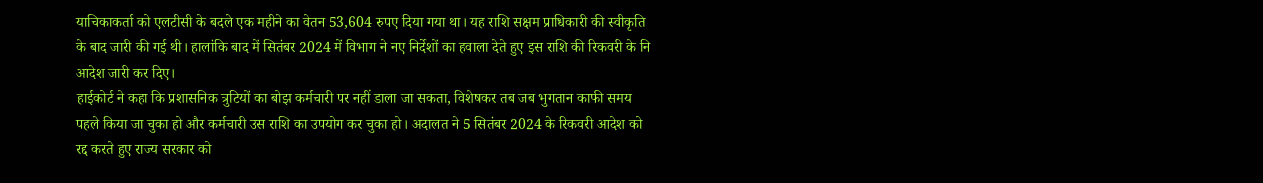याचिकाकर्ता को एलटीसी के बदले एक महीने का वेतन 53,604 रुपए दिया गया था। यह राशि सक्षम प्राधिकारी की स्वीकृति के बाद जारी की गई थी। हालांकि बाद में सितंबर 2024 में विभाग ने नए निर्देशों का हवाला देते हुए इस राशि की रिकवरी के नि आदेश जारी कर दिए।
हाईकोर्ट ने कहा कि प्रशासनिक त्रुटियों का बोझ कर्मचारी पर नहीं डाला जा सकता, विशेषकर तब जब भुगतान काफी समय पहले किया जा चुका हो और कर्मचारी उस राशि का उपयोग कर चुका हो। अदालत ने 5 सितंबर 2024 के रिकवरी आदेश को रद्द करते हुए राज्य सरकार को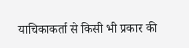याचिकाकर्ता से किसी भी प्रकार की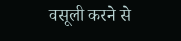वसूली करने से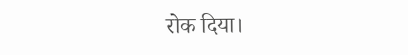रोक दिया।